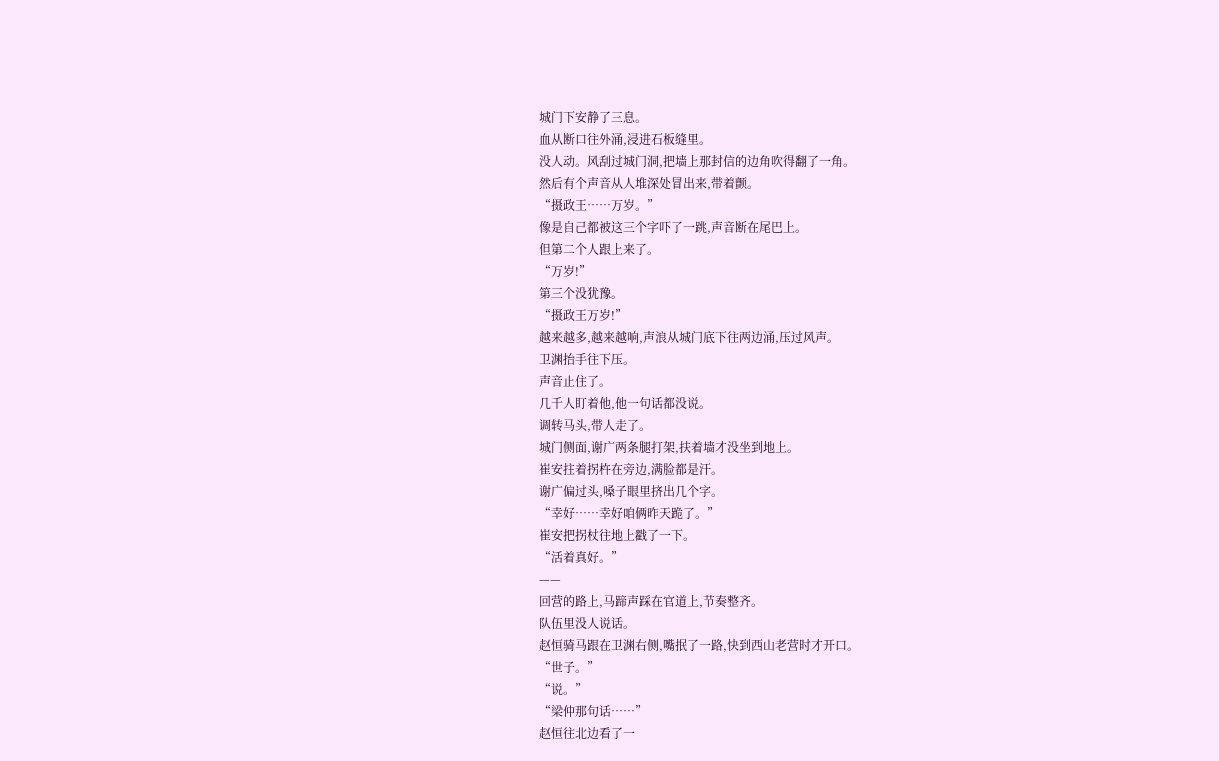城门下安静了三息。
血从断口往外涌,浸进石板缝里。
没人动。风刮过城门洞,把墙上那封信的边角吹得翻了一角。
然后有个声音从人堆深处冒出来,带着颤。
“摄政王……万岁。”
像是自己都被这三个字吓了一跳,声音断在尾巴上。
但第二个人跟上来了。
“万岁!”
第三个没犹豫。
“摄政王万岁!”
越来越多,越来越响,声浪从城门底下往两边涌,压过风声。
卫渊抬手往下压。
声音止住了。
几千人盯着他,他一句话都没说。
调转马头,带人走了。
城门侧面,谢广两条腿打架,扶着墙才没坐到地上。
崔安拄着拐杵在旁边,满脸都是汗。
谢广偏过头,嗓子眼里挤出几个字。
“幸好……幸好咱俩昨天跪了。”
崔安把拐杖往地上戳了一下。
“活着真好。”
——
回营的路上,马蹄声踩在官道上,节奏整齐。
队伍里没人说话。
赵恒骑马跟在卫渊右侧,嘴抿了一路,快到西山老营时才开口。
“世子。”
“说。”
“梁仲那句话……”
赵恒往北边看了一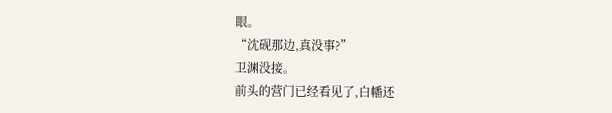眼。
“沈砚那边,真没事?”
卫渊没接。
前头的营门已经看见了,白幡还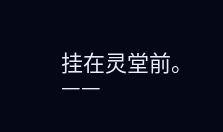挂在灵堂前。
——